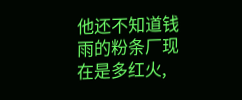他还不知道钱雨的粉条厂现在是多红火,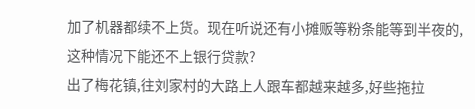加了机器都续不上货。现在听说还有小摊贩等粉条能等到半夜的,这种情况下能还不上银行贷款?
出了梅花镇,往刘家村的大路上人跟车都越来越多,好些拖拉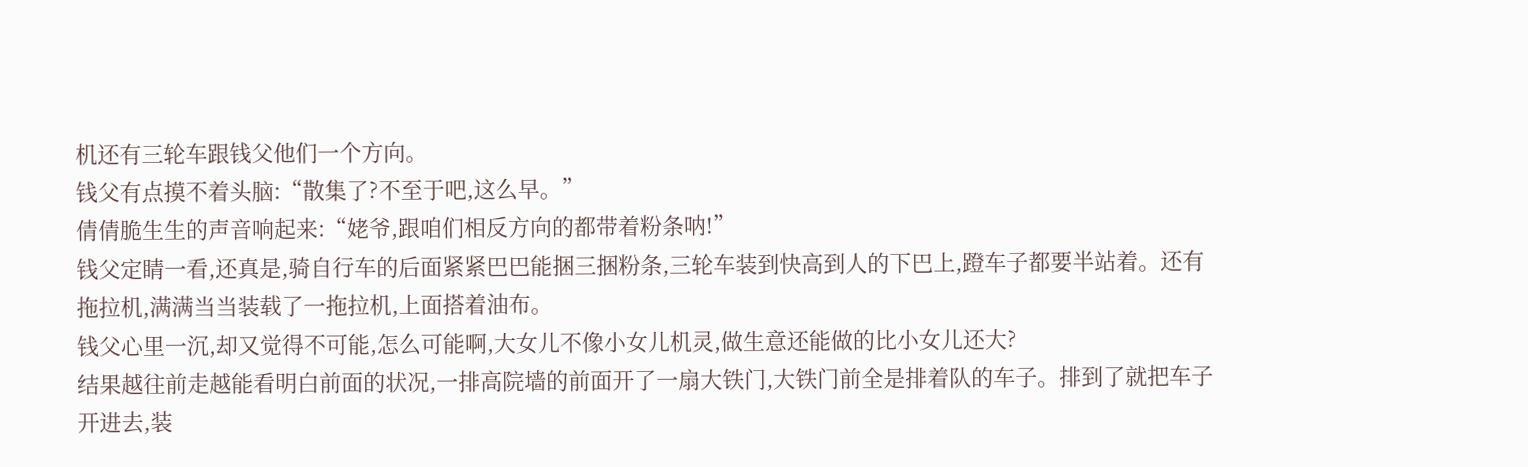机还有三轮车跟钱父他们一个方向。
钱父有点摸不着头脑:“散集了?不至于吧,这么早。”
倩倩脆生生的声音响起来:“姥爷,跟咱们相反方向的都带着粉条呐!”
钱父定睛一看,还真是,骑自行车的后面紧紧巴巴能捆三捆粉条,三轮车装到快高到人的下巴上,蹬车子都要半站着。还有拖拉机,满满当当装载了一拖拉机,上面搭着油布。
钱父心里一沉,却又觉得不可能,怎么可能啊,大女儿不像小女儿机灵,做生意还能做的比小女儿还大?
结果越往前走越能看明白前面的状况,一排高院墙的前面开了一扇大铁门,大铁门前全是排着队的车子。排到了就把车子开进去,装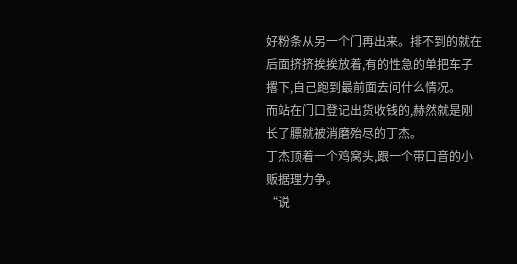好粉条从另一个门再出来。排不到的就在后面挤挤挨挨放着,有的性急的单把车子撂下,自己跑到最前面去问什么情况。
而站在门口登记出货收钱的,赫然就是刚长了膘就被消磨殆尽的丁杰。
丁杰顶着一个鸡窝头,跟一个带口音的小贩据理力争。
“说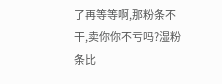了再等等啊,那粉条不干,卖你你不亏吗?湿粉条比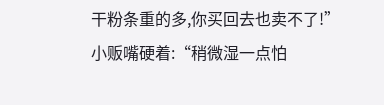干粉条重的多,你买回去也卖不了!”
小贩嘴硬着:“稍微湿一点怕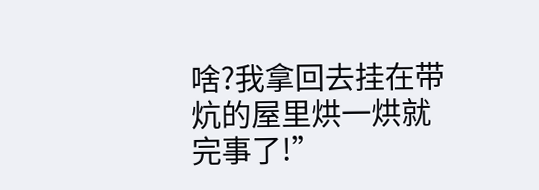啥?我拿回去挂在带炕的屋里烘一烘就完事了!”